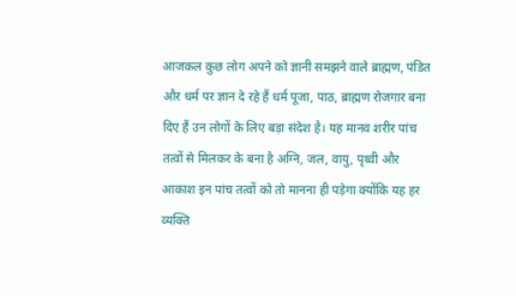आजकल कुछ लोग अपने को ज्ञानी समझने वाले ब्राह्मण, पंडित और धर्म पर ज्ञान दे रहे हैं धर्म पूजा, पाठ, ब्राह्मण रोजगार बना दिए हैं उन लोगों के लिए बड़ा संदेश है। यह मानव शरीर पांच तत्वों से मिलकर के बना है अग्नि, जल, वायु, पृथ्वी और आकाश इन पांच तत्वों को तो मानना ही पड़ेगा क्योंकि यह हर व्यक्ति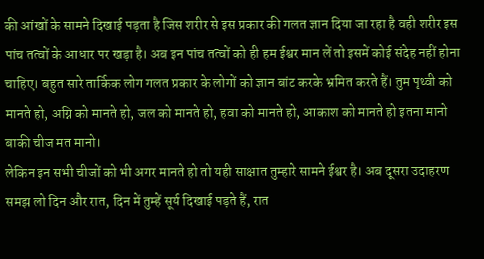की आंखों के सामने दिखाई पड़ता है जिस शरीर से इस प्रकार की गलत ज्ञान दिया जा रहा है वही शरीर इस पांच तत्वों के आधार पर खड़ा है। अब इन पांच तत्वों को ही हम ईश्वर मान लें तो इसमें कोई संदेह नहीं होना चाहिए। बहुत सारे तार्किक लोग गलत प्रकार के लोगों को ज्ञान बांट करके भ्रमित करते हैं। तुम पृथ्वी को मानते हो, अग्नि को मानते हो, जल को मानते हो, हवा को मानते हो, आकाश को मानते हो इतना मानो बाकी चीज मत मानो।
लेकिन इन सभी चीजों को भी अगर मानते हो तो यही साक्षात तुम्हारे सामने ईश्वर है। अब दूसरा उदाहरण समझ लो दिन और रात, दिन में तुम्हें सूर्य दिखाई पड़ते हैं, रात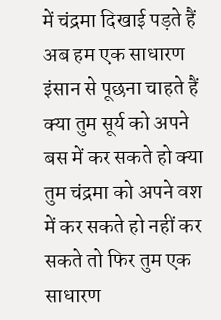में चंद्रमा दिखाई पड़ते हैं अब हम एक साधारण इंसान से पूछना चाहते हैं क्या तुम सूर्य को अपने बस में कर सकते हो क्या तुम चंद्रमा को अपने वश में कर सकते हो नहीं कर सकते तो फिर तुम एक साधारण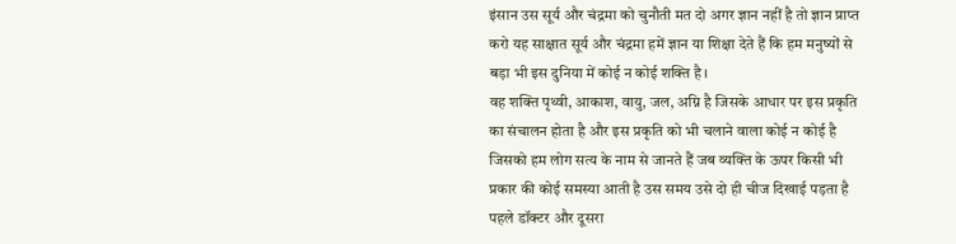इंसान उस सूर्य और चंद्रमा को चुनौती मत दो अगर ज्ञान नहीं है तो ज्ञान प्राप्त करो यह साक्षात सूर्य और चंद्रमा हमें ज्ञान या शिक्षा देते हैं कि हम मनुष्यों से बड़ा भी इस दुनिया में कोई न कोई शक्ति है।
वह शक्ति पृथ्वी, आकाश, वायु, जल, अग्नि है जिसके आधार पर इस प्रकृति का संचालन होता है और इस प्रकृति को भी चलाने वाला कोई न कोई है जिसको हम लोग सत्य के नाम से जानते हैं जब व्यक्ति के ऊपर किसी भी प्रकार की कोई समस्या आती है उस समय उसे दो ही चीज दिखाई पड़ता है पहले डॉक्टर और दूसरा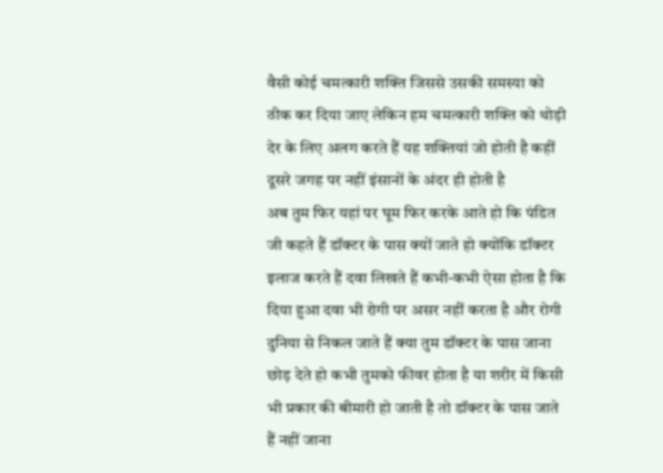वैसी कोई चमत्कारी शक्ति जिससे उसकी समस्या को ठीक कर दिया जाए लेकिन हम चमत्कारी शक्ति को थोड़ी देर के लिए अलग करते हैं यह शक्तियां जो होती है कहीं दूसरे जगह पर नहीं इंसानों के अंदर ही होती है
अब तुम फिर यहां पर घूम फिर करके आते हो कि पंडित जी कहते हैं डॉक्टर के पास क्यों जाते हो क्योंकि डॉक्टर इलाज करते हैं दवा लिखते हैं कभी-कभी ऐसा होता है कि दिया हुआ दवा भी रोगी पर असर नहीं करता है और रोगी दुनिया से निकल जाते हैं क्या तुम डॉक्टर के पास जाना छोड़ देते हो कभी तुमको फीवर होता है या शरीर में किसी भी प्रकार की बीमारी हो जाती है तो डॉक्टर के पास जाते हैं नहीं जाना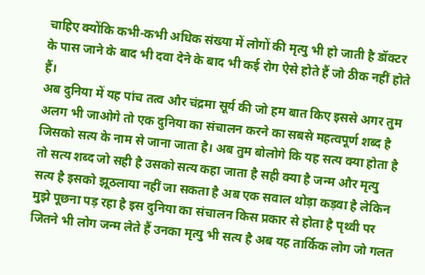चाहिए क्योंकि कभी-कभी अधिक संख्या में लोगों की मृत्यु भी हो जाती है डॉक्टर के पास जाने के बाद भी दवा देने के बाद भी कई रोग ऐसे होते हैं जो ठीक नहीं होते हैं।
अब दुनिया में यह पांच तत्व और चंद्रमा सूर्य की जो हम बात किए इससे अगर तुम अलग भी जाओगे तो एक दुनिया का संचालन करने का सबसे महत्वपूर्ण शब्द है जिसको सत्य के नाम से जाना जाता है। अब तुम बोलोगे कि यह सत्य क्या होता है तो सत्य शब्द जो सही है उसको सत्य कहा जाता है सही क्या है जन्म और मृत्यु सत्य है इसको झूठलाया नहीं जा सकता है अब एक सवाल थोड़ा कड़वा है लेकिन मुझे पूछना पड़ रहा है इस दुनिया का संचालन किस प्रकार से होता है पृथ्वी पर जितने भी लोग जन्म लेते हैं उनका मृत्यु भी सत्य है अब यह तार्किक लोग जो गलत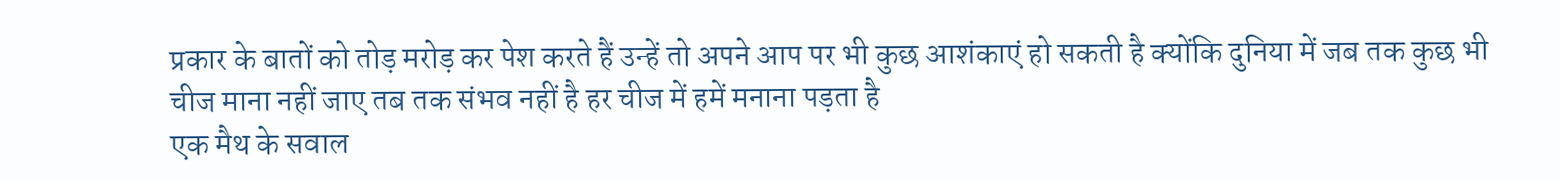प्रकार के बातों को तोड़ मरोड़ कर पेश करते हैं उन्हें तो अपने आप पर भी कुछ आशंकाएं हो सकती है क्योंकि दुनिया में जब तक कुछ भी चीज माना नहीं जाए तब तक संभव नहीं है हर चीज में हमें मनाना पड़ता है
एक मैथ के सवाल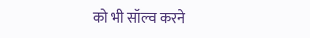को भी सॉल्व करने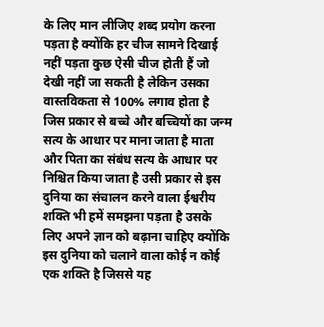के लिए मान लीजिए शब्द प्रयोग करना पड़ता है क्योंकि हर चीज सामने दिखाई नहीं पड़ता कुछ ऐसी चीज होती हैं जो देखी नहीं जा सकती है लेकिन उसका वास्तविकता से 100% लगाव होता है जिस प्रकार से बच्चे और बच्चियों का जन्म सत्य के आधार पर माना जाता है माता और पिता का संबंध सत्य के आधार पर निश्चित किया जाता है उसी प्रकार से इस दुनिया का संचालन करने वाला ईश्वरीय शक्ति भी हमें समझना पड़ता है उसके लिए अपने ज्ञान को बढ़ाना चाहिए क्योंकि इस दुनिया को चलाने वाला कोई न कोई एक शक्ति है जिससे यह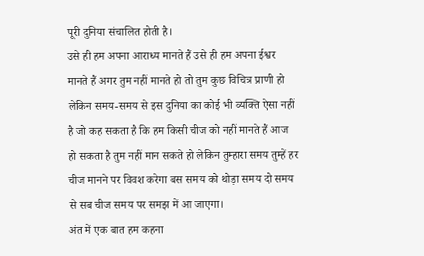पूरी दुनिया संचालित होती है।
उसे ही हम अपना आराध्य मानते हैं उसे ही हम अपना ईश्वर मानते हैं अगर तुम नहीं मानते हो तो तुम कुछ विचित्र प्राणी हो लेकिन समय-समय से इस दुनिया का कोई भी व्यक्ति ऐसा नहीं है जो कह सकता है कि हम किसी चीज को नहीं मानते हैं आज हो सकता है तुम नहीं मान सकते हो लेकिन तुम्हारा समय तुम्हें हर चीज मानने पर विवश करेगा बस समय को थोड़ा समय दो समय से सब चीज समय पर समझ में आ जाएगा।
अंत में एक बात हम कहना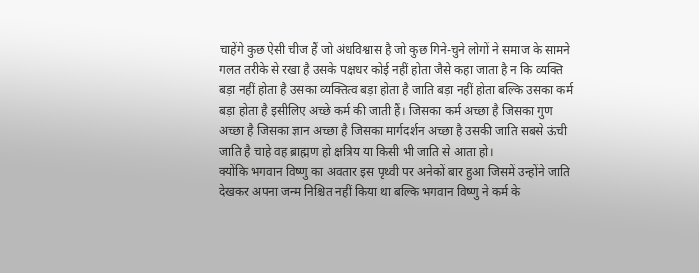चाहेंगे कुछ ऐसी चीज हैं जो अंधविश्वास है जो कुछ गिने-चुने लोगों ने समाज के सामने गलत तरीके से रखा है उसके पक्षधर कोई नहीं होता जैसे कहा जाता है न कि व्यक्ति बड़ा नहीं होता है उसका व्यक्तित्व बड़ा होता है जाति बड़ा नहीं होता बल्कि उसका कर्म बड़ा होता है इसीलिए अच्छे कर्म की जाती हैं। जिसका कर्म अच्छा है जिसका गुण अच्छा है जिसका ज्ञान अच्छा है जिसका मार्गदर्शन अच्छा है उसकी जाति सबसे ऊंची जाति है चाहे वह ब्राह्मण हो क्षत्रिय या किसी भी जाति से आता हो।
क्योंकि भगवान विष्णु का अवतार इस पृथ्वी पर अनेकों बार हुआ जिसमें उन्होंने जाति देखकर अपना जन्म निश्चित नहीं किया था बल्कि भगवान विष्णु ने कर्म के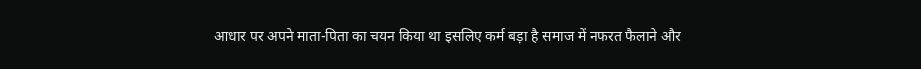आधार पर अपने माता-पिता का चयन किया था इसलिए कर्म बड़ा है समाज में नफरत फैलाने और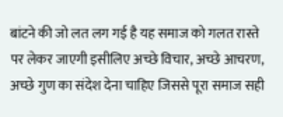बांटने की जो लत लग गई है यह समाज को गलत रास्ते पर लेकर जाएगी इसीलिए अच्छे विचार, अच्छे आचरण, अच्छे गुण का संदेश देना चाहिए जिससे पूरा समाज सही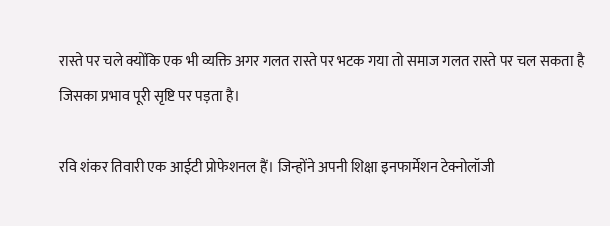रास्ते पर चले क्योंकि एक भी व्यक्ति अगर गलत रास्ते पर भटक गया तो समाज गलत रास्ते पर चल सकता है जिसका प्रभाव पूरी सृष्टि पर पड़ता है।

रवि शंकर तिवारी एक आईटी प्रोफेशनल हैं। जिन्होंने अपनी शिक्षा इनफार्मेशन टेक्नोलॉजी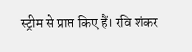स्ट्रीम से प्राप्त किए हैं। रवि शंकर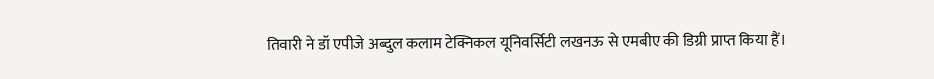तिवारी ने डॉ एपीजे अब्दुल कलाम टेक्निकल यूनिवर्सिटी लखनऊ से एमबीए की डिग्री प्राप्त किया हैं।